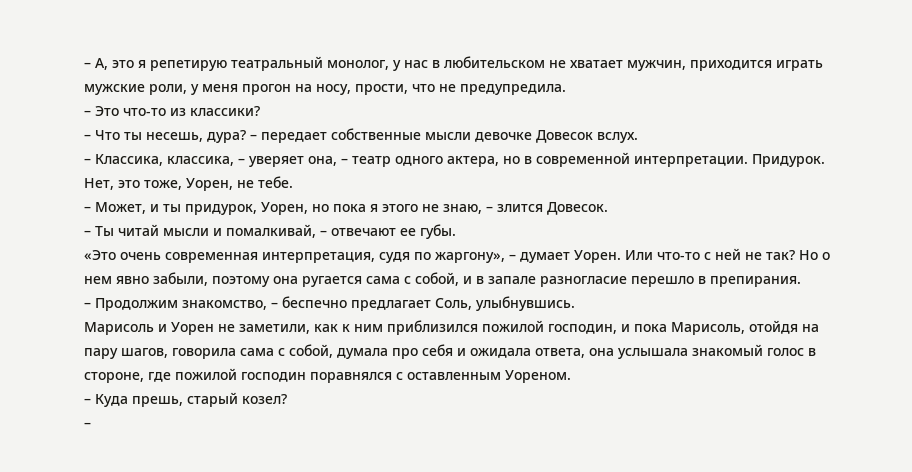– А, это я репетирую театральный монолог, у нас в любительском не хватает мужчин, приходится играть мужские роли, у меня прогон на носу, прости, что не предупредила.
– Это что-то из классики?
– Что ты несешь, дура? – передает собственные мысли девочке Довесок вслух.
– Классика, классика, – уверяет она, – театр одного актера, но в современной интерпретации. Придурок. Нет, это тоже, Уорен, не тебе.
– Может, и ты придурок, Уорен, но пока я этого не знаю, – злится Довесок.
– Ты читай мысли и помалкивай, – отвечают ее губы.
«Это очень современная интерпретация, судя по жаргону», – думает Уорен. Или что-то с ней не так? Но о нем явно забыли, поэтому она ругается сама с собой, и в запале разногласие перешло в препирания.
– Продолжим знакомство, – беспечно предлагает Соль, улыбнувшись.
Марисоль и Уорен не заметили, как к ним приблизился пожилой господин, и пока Марисоль, отойдя на пару шагов, говорила сама с собой, думала про себя и ожидала ответа, она услышала знакомый голос в стороне, где пожилой господин поравнялся с оставленным Уореном.
– Куда прешь, старый козел?
–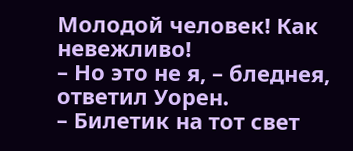Молодой человек! Как невежливо!
– Но это не я, – бледнея, ответил Уорен.
– Билетик на тот свет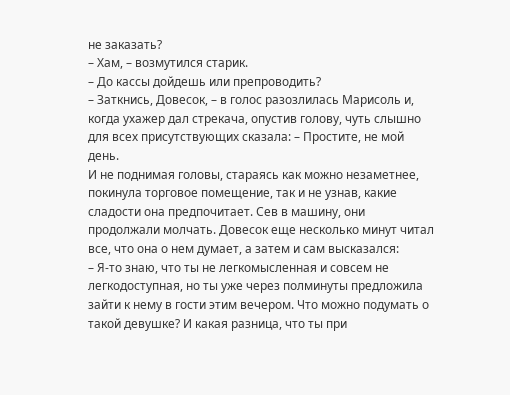не заказать?
– Хам, – возмутился старик.
– До кассы дойдешь или препроводить?
– Заткнись, Довесок, – в голос разозлилась Марисоль и, когда ухажер дал стрекача, опустив голову, чуть слышно для всех присутствующих сказала: – Простите, не мой день.
И не поднимая головы, стараясь как можно незаметнее, покинула торговое помещение, так и не узнав, какие сладости она предпочитает. Сев в машину, они продолжали молчать. Довесок еще несколько минут читал все, что она о нем думает, а затем и сам высказался:
– Я-то знаю, что ты не легкомысленная и совсем не легкодоступная, но ты уже через полминуты предложила зайти к нему в гости этим вечером. Что можно подумать о такой девушке? И какая разница, что ты при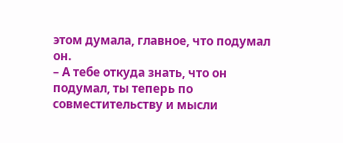этом думала, главное, что подумал он.
– А тебе откуда знать, что он подумал, ты теперь по совместительству и мысли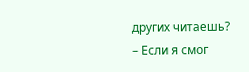других читаешь?
– Если я смог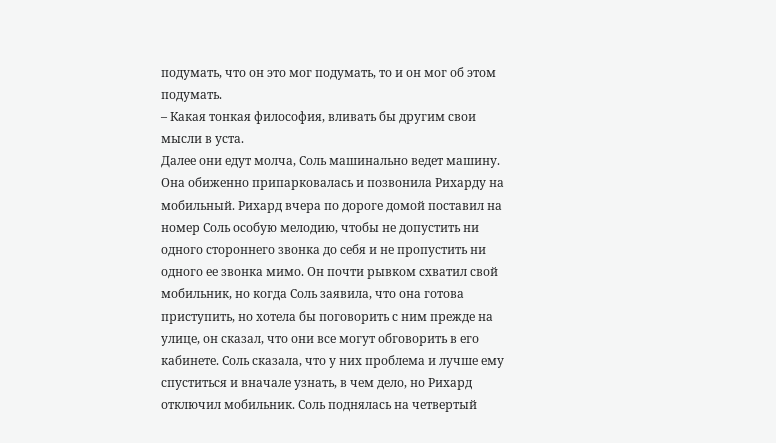подумать, что он это мог подумать, то и он мог об этом подумать.
– Какая тонкая философия, вливать бы другим свои мысли в уста.
Далее они едут молча, Соль машинально ведет машину. Она обиженно припарковалась и позвонила Рихарду на мобильный. Рихард вчера по дороге домой поставил на номер Соль особую мелодию, чтобы не допустить ни одного стороннего звонка до себя и не пропустить ни одного ее звонка мимо. Он почти рывком схватил свой мобильник, но когда Соль заявила, что она готова приступить, но хотела бы поговорить с ним прежде на улице, он сказал, что они все могут обговорить в его кабинете. Соль сказала, что у них проблема и лучше ему спуститься и вначале узнать, в чем дело, но Рихард отключил мобильник. Соль поднялась на четвертый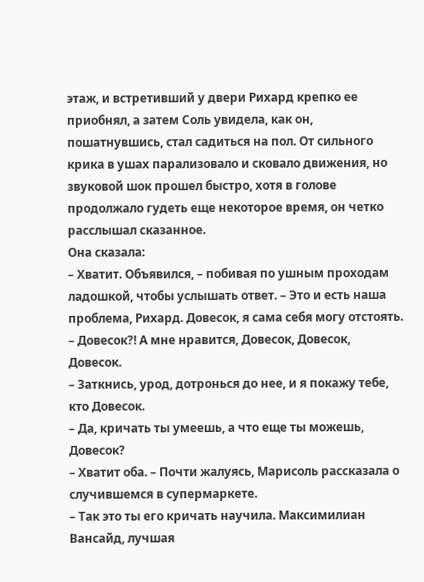этаж, и встретивший у двери Рихард крепко ее приобнял, а затем Соль увидела, как он, пошатнувшись, стал садиться на пол. От сильного крика в ушах парализовало и сковало движения, но звуковой шок прошел быстро, хотя в голове продолжало гудеть еще некоторое время, он четко расслышал сказанное.
Она сказала:
– Хватит. Объявился, – побивая по ушным проходам ладошкой, чтобы услышать ответ. – Это и есть наша проблема, Рихард. Довесок, я сама себя могу отстоять.
– Довесок?! А мне нравится, Довесок, Довесок, Довесок.
– Заткнись, урод, дотронься до нее, и я покажу тебе, кто Довесок.
– Да, кричать ты умеешь, а что еще ты можешь, Довесок?
– Хватит оба. – Почти жалуясь, Марисоль рассказала о случившемся в супермаркете.
– Так это ты его кричать научила. Максимилиан Вансайд, лучшая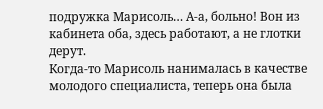подружка Марисоль… А-а, больно! Вон из кабинета оба, здесь работают, а не глотки дерут.
Когда-то Марисоль нанималась в качестве молодого специалиста, теперь она была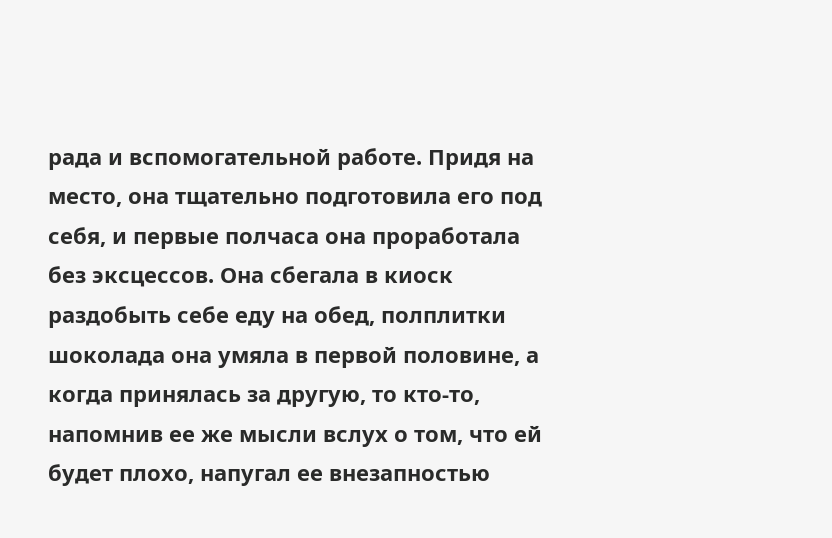рада и вспомогательной работе. Придя на место, она тщательно подготовила его под себя, и первые полчаса она проработала без эксцессов. Она сбегала в киоск раздобыть себе еду на обед, полплитки шоколада она умяла в первой половине, а когда принялась за другую, то кто-то, напомнив ее же мысли вслух о том, что ей будет плохо, напугал ее внезапностью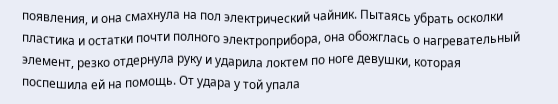появления, и она смахнула на пол электрический чайник. Пытаясь убрать осколки пластика и остатки почти полного электроприбора, она обожглась о нагревательный элемент, резко отдернула руку и ударила локтем по ноге девушки, которая поспешила ей на помощь. От удара у той упала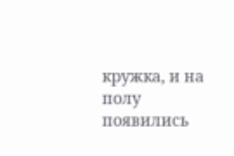кружка, и на полу появились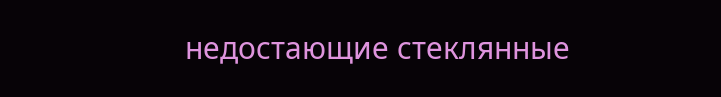недостающие стеклянные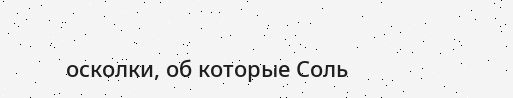осколки, об которые Соль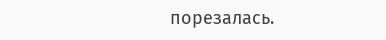порезалась.